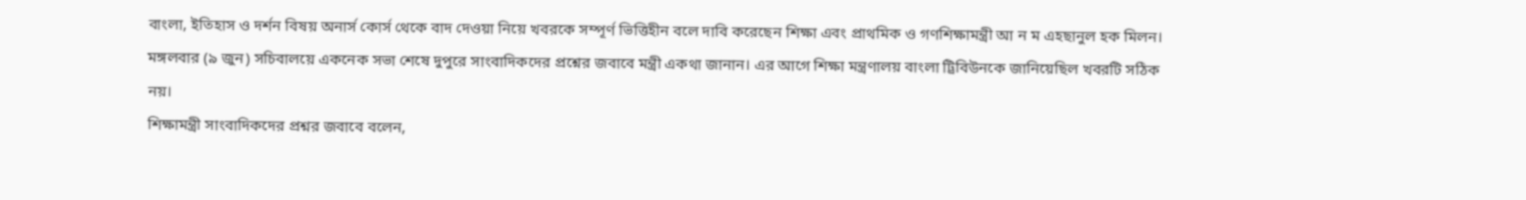বাংলা, ইতিহাস ও দর্শন বিষয় অনার্স কোর্স থেকে বাদ দেওয়া নিয়ে খবরকে সম্পূর্ণ ভিত্তিহীন বলে দাবি করেছেন শিক্ষা এবং প্রাথমিক ও গণশিক্ষামন্ত্রী আ ন ম এহছানুল হক মিলন।
মঙ্গলবার (৯ জুন) সচিবালয়ে একনেক সভা শেষে দুপুরে সাংবাদিকদের প্রশ্নের জবাবে মন্ত্রী একথা জানান। এর আগে শিক্ষা মন্ত্রণালয় বাংলা ট্রিবিউনকে জানিয়েছিল খবরটি সঠিক নয়।
শিক্ষামন্ত্রী সাংবাদিকদের প্রশ্নর জবাবে বলেন,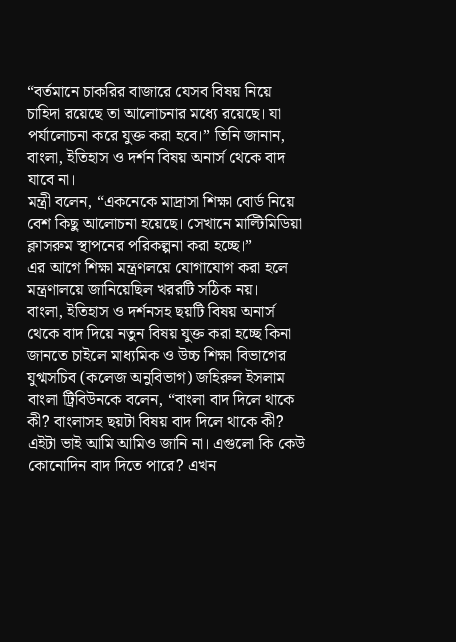“বর্তমানে চাকরির বাজারে যেসব বিষয় নিয়ে চাহিদা রয়েছে তা আলোচনার মধ্যে রয়েছে। যা পর্যালোচনা করে যুক্ত করা হবে।” তিনি জানান, বাংলা, ইতিহাস ও দর্শন বিষয় অনার্স থেকে বাদ যাবে না।
মন্ত্রী বলেন, “একনেকে মাদ্রাসা শিক্ষা বোর্ড নিয়ে বেশ কিছু আলোচনা হয়েছে। সেখানে মাল্টিমিডিয়া ক্লাসরুম স্থাপনের পরিকল্পনা করা হচ্ছে।”
এর আগে শিক্ষা মন্ত্রণলয়ে যোগাযোগ করা হলে মন্ত্রণালয়ে জানিয়েছিল খররটি সঠিক নয়।
বাংলা, ইতিহাস ও দর্শনসহ ছয়টি বিষয় অনার্স থেকে বাদ দিয়ে নতুন বিষয় যুক্ত করা হচ্ছে কিনা জানতে চাইলে মাধ্যমিক ও উচ্চ শিক্ষা বিভাগের যুগ্মসচিব (কলেজ অনুবিভাগ) জহিরুল ইসলাম বাংলা ট্রিবিউনকে বলেন, “বাংলা বাদ দিলে থাকে কী? বাংলাসহ ছয়টা বিষয় বাদ দিলে থাকে কী? এইটা ভাই আমি আমিও জানি না। এগুলো কি কেউ কোনোদিন বাদ দিতে পারে? এখন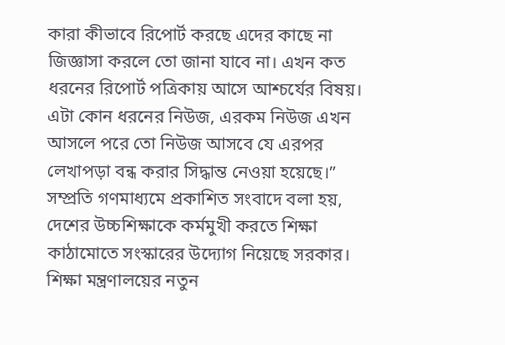কারা কীভাবে রিপোর্ট করছে এদের কাছে না জিজ্ঞাসা করলে তো জানা যাবে না। এখন কত ধরনের রিপোর্ট পত্রিকায় আসে আশ্চর্যের বিষয়। এটা কোন ধরনের নিউজ, এরকম নিউজ এখন আসলে পরে তো নিউজ আসবে যে এরপর লেখাপড়া বন্ধ করার সিদ্ধান্ত নেওয়া হয়েছে।”
সম্প্রতি গণমাধ্যমে প্রকাশিত সংবাদে বলা হয়, দেশের উচ্চশিক্ষাকে কর্মমুখী করতে শিক্ষা কাঠামোতে সংস্কারের উদ্যোগ নিয়েছে সরকার। শিক্ষা মন্ত্রণালয়ের নতুন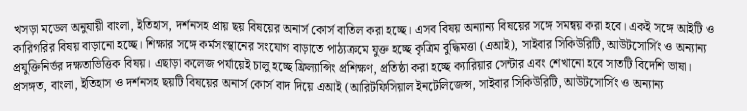খসড়া মডেল অনুযায়ী বাংলা, ইতিহাস, দর্শনসহ প্রায় ছয় বিষয়ের অনার্স কোর্স বাতিল করা হচ্ছে। এসব বিষয় অন্যান্য বিষয়ের সঙ্গে সমন্বয় করা হবে। একই সঙ্গে আইটি ও কারিগরির বিষয় বাড়ানো হচ্ছে। শিক্ষার সঙ্গে কর্মসংস্থানের সংযোগ বাড়াতে পাঠ্যক্রমে যুক্ত হচ্ছে কৃত্রিম বুদ্ধিমত্তা (এআই), সাইবার সিকিউরিটি, আউটসোর্সিং ও অন্যান্য প্রযুক্তিনির্ভর দক্ষতাভিত্তিক বিষয়। এছাড়া কলেজ পর্যায়েই চালু হচ্ছে ফ্রিল্যান্সিং প্রশিক্ষণ, প্রতিষ্ঠা করা হচ্ছে ক্যারিয়ার সেন্টার এবং শেখানো হবে সাতটি বিদেশি ভাষা।
প্রসঙ্গত, বাংলা, ইতিহাস ও দর্শনসহ ছয়টি বিষয়ের অনার্স কোর্স বাদ দিয়ে এআই (আরিটফিসিয়াল ইনটেলিজেন্স, সাইবার সিকিউরিটি, আউটসোর্সিং ও অন্যান্য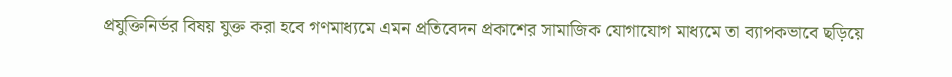প্রযুক্তিনির্ভর বিষয় যুক্ত করা হবে গণমাধ্যমে এমন প্রতিবেদন প্রকাশের সামাজিক যোগাযোগ মাধ্যমে তা ব্যাপকভাবে ছড়িয়ে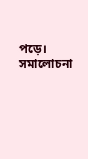পড়ে। সমালোচনা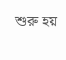শুরু হয়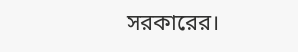সরকারের।